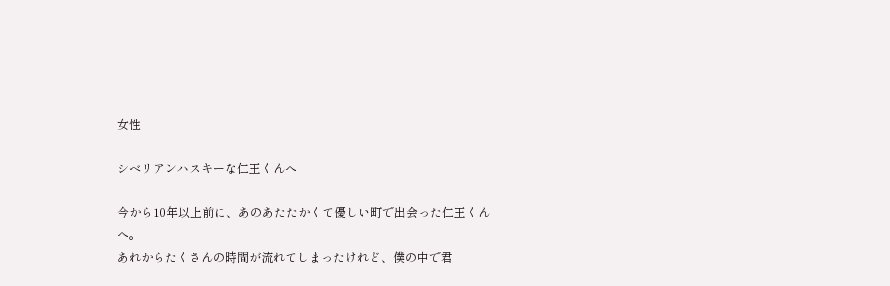女性

シベリアンハスキーな仁王くんへ

今から10年以上前に、あのあたたかくて優しい町で出会った仁王くんへ。
あれからたくさんの時間が流れてしまったけれど、僕の中で君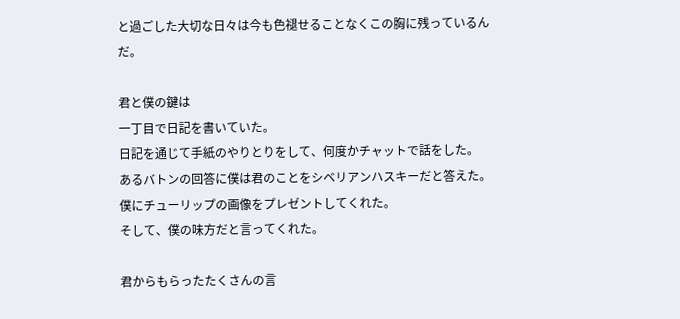と過ごした大切な日々は今も色褪せることなくこの胸に残っているんだ。

君と僕の鍵は
一丁目で日記を書いていた。
日記を通じて手紙のやりとりをして、何度かチャットで話をした。
あるバトンの回答に僕は君のことをシベリアンハスキーだと答えた。
僕にチューリップの画像をプレゼントしてくれた。
そして、僕の味方だと言ってくれた。

君からもらったたくさんの言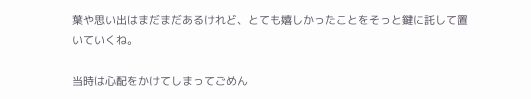葉や思い出はまだまだあるけれど、とても嬉しかったことをそっと鍵に託して置いていくね。

当時は心配をかけてしまってごめん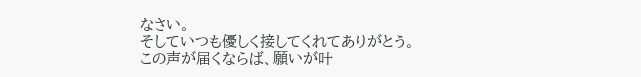なさい。
そしていつも優しく接してくれてありがとう。
この声が届くならば、願いが叶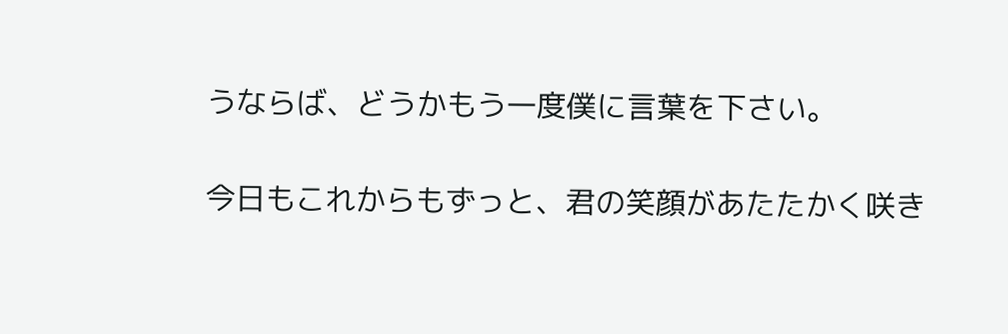うならば、どうかもう一度僕に言葉を下さい。

今日もこれからもずっと、君の笑顔があたたかく咲き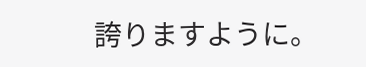誇りますように。